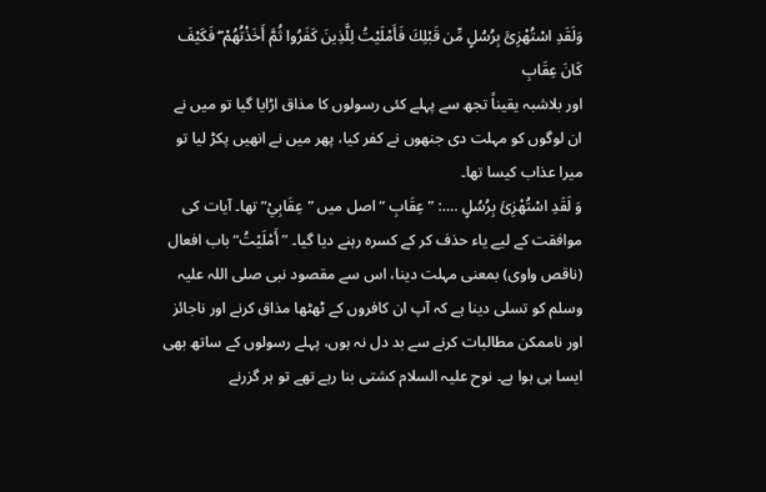وَلَقَدِ اسْتُهْزِئَ بِرُسُلٍ مِّن قَبْلِكَ فَأَمْلَيْتُ لِلَّذِينَ كَفَرُوا ثُمَّ أَخَذْتُهُمْ ۖ فَكَيْفَ كَانَ عِقَابِ
اور بلاشبہ یقیناً تجھ سے پہلے کئی رسولوں کا مذاق اڑایا گیا تو میں نے ان لوگوں کو مہلت دی جنھوں نے کفر کیا، پھر میں نے انھیں پکڑ لیا تو میرا عذاب کیسا تھا۔
وَ لَقَدِ اسْتُهْزِئَ بِرُسُلٍ ....: ’’ عِقَابِ ‘‘ اصل میں ’’عِقَابِيْ‘‘ تھا۔ آیات کی موافقت کے لیے یاء حذف کر کے کسرہ رہنے دیا گیا۔ ’’أَمْلَيْتُ‘‘ باب افعال (ناقص واوی) بمعنی مہلت دینا، اس سے مقصود نبی صلی اللہ علیہ وسلم کو تسلی دینا ہے کہ آپ ان کافروں کے ٹھٹھا مذاق کرنے اور ناجائز اور ناممکن مطالبات کرنے سے بد دل نہ ہوں، پہلے رسولوں کے ساتھ بھی ایسا ہی ہوا ہے۔ نوح علیہ السلام کشتی بنا رہے تھے تو ہر گزرنے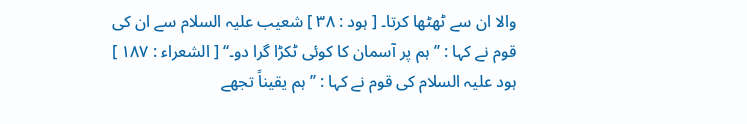والا ان سے ٹھٹھا کرتا۔ [ ہود : ۳۸ ] شعیب علیہ السلام سے ان کی قوم نے کہا : ’’ہم پر آسمان کا کوئی ٹکڑا گرا دو۔‘‘ [ الشعراء : ۱۸۷ ] ہود علیہ السلام کی قوم نے کہا : ’’ہم یقیناً تجھے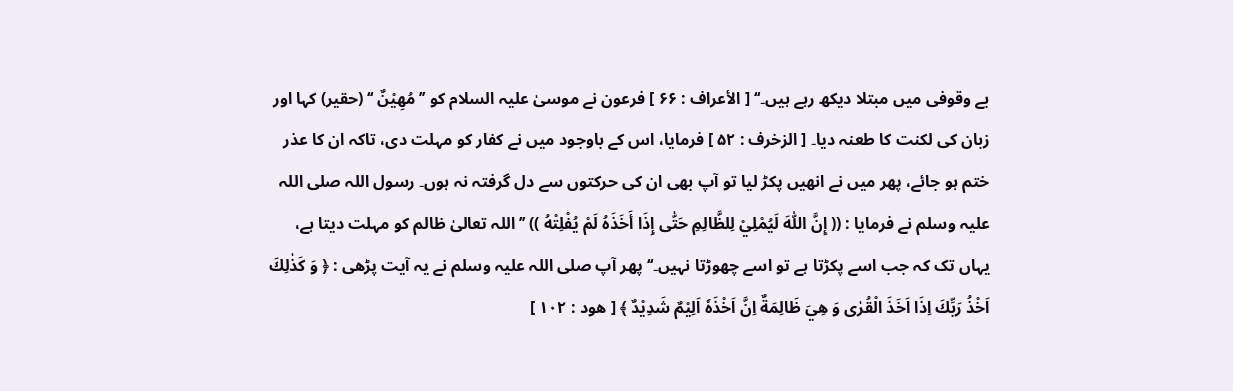بے وقوفی میں مبتلا دیکھ رہے ہیں۔‘‘ [ الأعراف : ۶۶ ] فرعون نے موسیٰ علیہ السلام کو ’’ مُهِيْنٌ ‘‘ (حقیر) کہا اور زبان کی لکنت کا طعنہ دیا۔ [ الزخرف : ۵۲ ] فرمایا، اس کے باوجود میں نے کفار کو مہلت دی، تاکہ ان کا عذر ختم ہو جائے، پھر میں نے انھیں پکڑ لیا تو آپ بھی ان کی حرکتوں سے دل گرفتہ نہ ہوں۔ رسول اللہ صلی اللہ علیہ وسلم نے فرمایا : (( إِنَّ اللّٰهَ لَيُمْلِيْ لِلظَّالِمِ حَتّٰی إِذَا أَخَذَهُ لَمْ يُفْلِتْهُ )) ’’اللہ تعالیٰ ظالم کو مہلت دیتا ہے، یہاں تک کہ جب اسے پکڑتا ہے تو اسے چھوڑتا نہیں۔‘‘ پھر آپ صلی اللہ علیہ وسلم نے یہ آیت پڑھی : ﴿ وَ كَذٰلِكَ اَخْذُ رَبِّكَ اِذَا اَخَذَ الْقُرٰى وَ هِيَ ظَالِمَةٌ اِنَّ اَخْذَهٗ اَلِيْمٌ شَدِيْدٌ ﴾ [ ھود : ۱۰۲ ]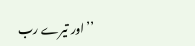’’اور تیرے رب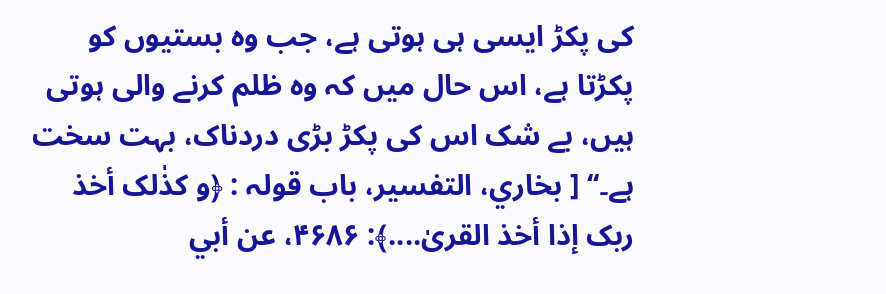کی پکڑ ایسی ہی ہوتی ہے، جب وہ بستیوں کو پکڑتا ہے، اس حال میں کہ وہ ظلم کرنے والی ہوتی ہیں، بے شک اس کی پکڑ بڑی دردناک، بہت سخت ہے۔‘‘ [ بخاري، التفسیر، باب قولہ : ﴿و کذٰلک أخذ ربک إذا أخذ القریٰ....﴾: ۴۶۸۶، عن أبي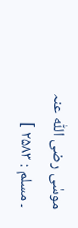موسٰی رضی اللّٰہ عنہ ۔ مسلم : ۲۵۸۳ ]